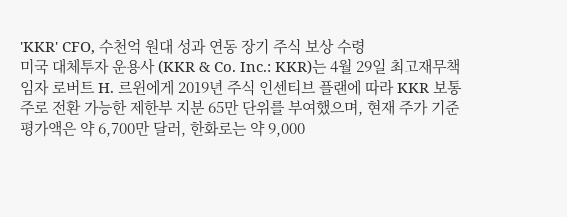'KKR' CFO, 수천억 원대 성과 연동 장기 주식 보상 수령
미국 대체투자 운용사 (KKR & Co. Inc.: KKR)는 4월 29일 최고재무책임자 로버트 H. 르윈에게 2019년 주식 인센티브 플랜에 따라 KKR 보통주로 전환 가능한 제한부 지분 65만 단위를 부여했으며, 현재 주가 기준 평가액은 약 6,700만 달러, 한화로는 약 9,000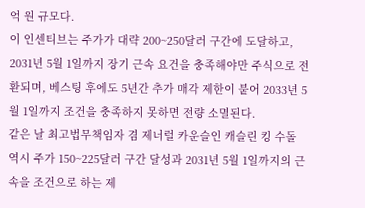억 원 규모다.
이 인센티브는 주가가 대략 200~250달러 구간에 도달하고, 2031년 5월 1일까지 장기 근속 요건을 충족해야만 주식으로 전환되며, 베스팅 후에도 5년간 추가 매각 제한이 붙어 2033년 5월 1일까지 조건을 충족하지 못하면 전량 소멸된다.
같은 날 최고법무책임자 겸 제너럴 카운슬인 캐슬린 킹 수돌 역시 주가 150~225달러 구간 달성과 2031년 5월 1일까지의 근속을 조건으로 하는 제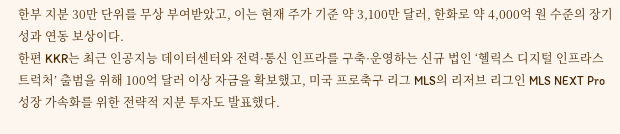한부 지분 30만 단위를 무상 부여받았고, 이는 현재 주가 기준 약 3,100만 달러, 한화로 약 4,000억 원 수준의 장기 성과 연동 보상이다.
한편 KKR는 최근 인공지능 데이터센터와 전력·통신 인프라를 구축·운영하는 신규 법인 ‘헬릭스 디지털 인프라스트럭처’ 출범을 위해 100억 달러 이상 자금을 확보했고, 미국 프로축구 리그 MLS의 리저브 리그인 MLS NEXT Pro 성장 가속화를 위한 전략적 지분 투자도 발표했다.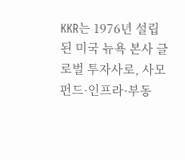KKR는 1976년 설립된 미국 뉴욕 본사 글로벌 투자사로, 사모펀드·인프라·부동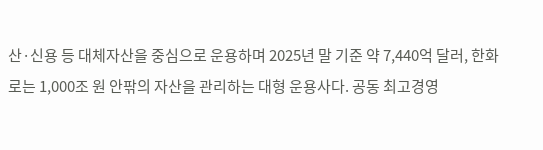산·신용 등 대체자산을 중심으로 운용하며 2025년 말 기준 약 7,440억 달러, 한화로는 1,000조 원 안팎의 자산을 관리하는 대형 운용사다. 공동 최고경영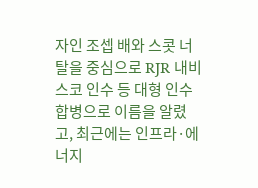자인 조셉 배와 스콧 너탈을 중심으로 RJR 내비스코 인수 등 대형 인수합병으로 이름을 알렸고, 최근에는 인프라·에너지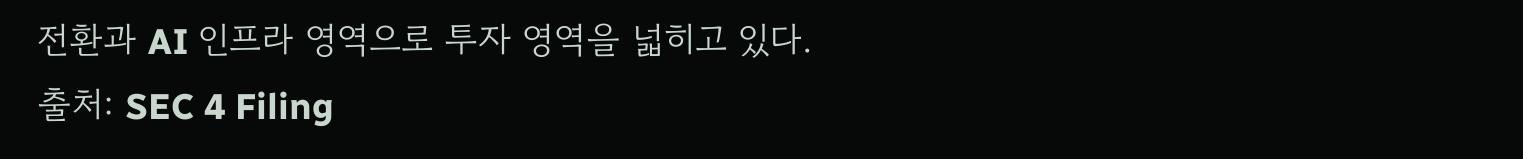전환과 AI 인프라 영역으로 투자 영역을 넓히고 있다.
출처: SEC 4 Filing